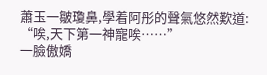蕭玉一皺瓊鼻,學着阿彤的聲氣悠然歎道:
“唉,天下第一神寵唉……”
一臉傲嬌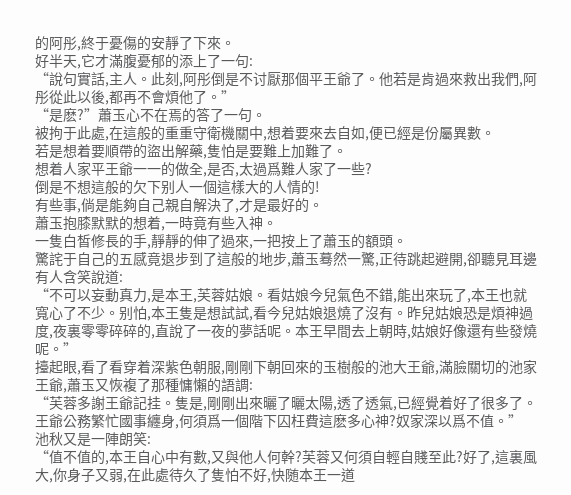的阿彤,終于憂傷的安靜了下來。
好半天,它才滿腹憂郁的添上了一句:
“說句實話,主人。此刻,阿彤倒是不讨厭那個平王爺了。他若是肯過來救出我們,阿彤從此以後,都再不會煩他了。”
“是麽?”蕭玉心不在焉的答了一句。
被拘于此處,在這般的重重守衛機關中,想着要來去自如,便已經是份屬異數。
若是想着要順帶的盜出解藥,隻怕是要難上加難了。
想着人家平王爺一一的做全,是否,太過爲難人家了一些?
倒是不想這般的欠下别人一個這樣大的人情的!
有些事,倘是能夠自己親自解決了,才是最好的。
蕭玉抱膝默默的想着,一時竟有些入神。
一隻白皙修長的手,靜靜的伸了過來,一把按上了蕭玉的額頭。
驚詫于自己的五感竟退步到了這般的地步,蕭玉蓦然一驚,正待跳起避開,卻聽見耳邊有人含笑說道:
“不可以妄動真力,是本王,芙蓉姑娘。看姑娘今兒氣色不錯,能出來玩了,本王也就寬心了不少。别怕,本王隻是想試試,看今兒姑娘退燒了沒有。昨兒姑娘恐是煩神過度,夜裏零零碎碎的,直說了一夜的夢話呢。本王早間去上朝時,姑娘好像還有些發燒呢。”
擡起眼,看了看穿着深紫色朝服,剛剛下朝回來的玉樹般的池大王爺,滿臉關切的池家王爺,蕭玉又恢複了那種慵懶的語調:
“芙蓉多謝王爺記挂。隻是,剛剛出來曬了曬太陽,透了透氣,已經覺着好了很多了。王爺公務繁忙國事纏身,何須爲一個階下囚枉費這麽多心神?奴家深以爲不值。”
池秋又是一陣朗笑:
“值不值的,本王自心中有數,又與他人何幹?芙蓉又何須自輕自賤至此?好了,這裏風大,你身子又弱,在此處待久了隻怕不好,快随本王一道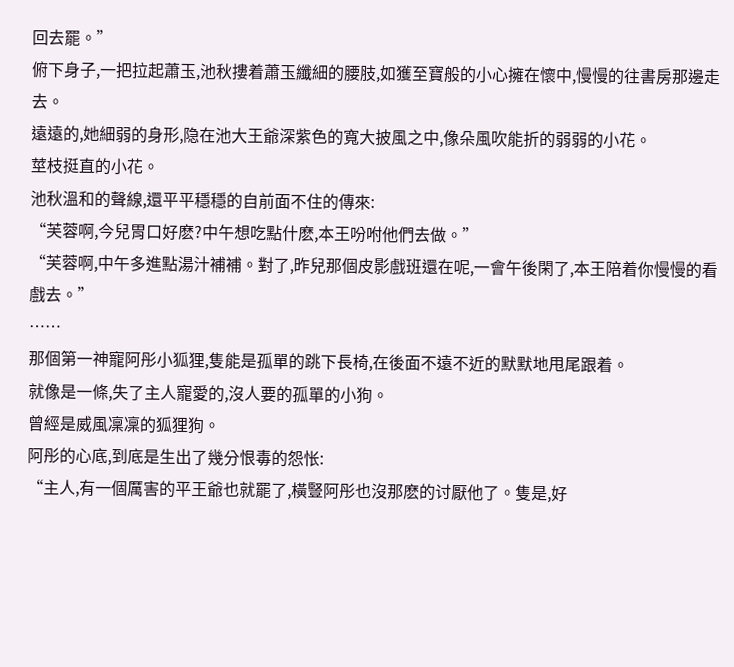回去罷。”
俯下身子,一把拉起蕭玉,池秋摟着蕭玉纖細的腰肢,如獲至寶般的小心擁在懷中,慢慢的往書房那邊走去。
遠遠的,她細弱的身形,隐在池大王爺深紫色的寬大披風之中,像朵風吹能折的弱弱的小花。
莖枝挺直的小花。
池秋溫和的聲線,還平平穩穩的自前面不住的傳來:
“芙蓉啊,今兒胃口好麽?中午想吃點什麽,本王吩咐他們去做。”
“芙蓉啊,中午多進點湯汁補補。對了,昨兒那個皮影戲班還在呢,一會午後閑了,本王陪着你慢慢的看戲去。”
……
那個第一神寵阿彤小狐狸,隻能是孤單的跳下長椅,在後面不遠不近的默默地甩尾跟着。
就像是一條,失了主人寵愛的,沒人要的孤單的小狗。
曾經是威風凜凜的狐狸狗。
阿彤的心底,到底是生出了幾分恨毒的怨怅:
“主人,有一個厲害的平王爺也就罷了,橫豎阿彤也沒那麽的讨厭他了。隻是,好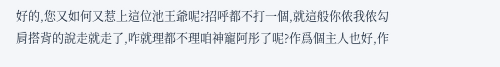好的,您又如何又惹上這位池王爺呢?招呼都不打一個,就這般你侬我侬勾肩搭背的說走就走了,咋就理都不理咱神寵阿彤了呢?作爲個主人也好,作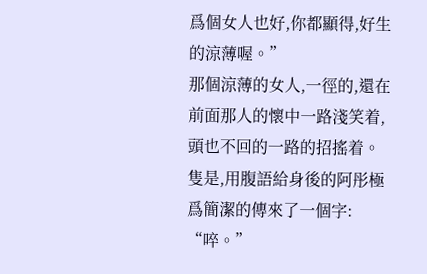爲個女人也好,你都顯得,好生的涼薄喔。”
那個涼薄的女人,一徑的,還在前面那人的懷中一路淺笑着,頭也不回的一路的招搖着。
隻是,用腹語給身後的阿彤極爲簡潔的傳來了一個字:
“啐。”